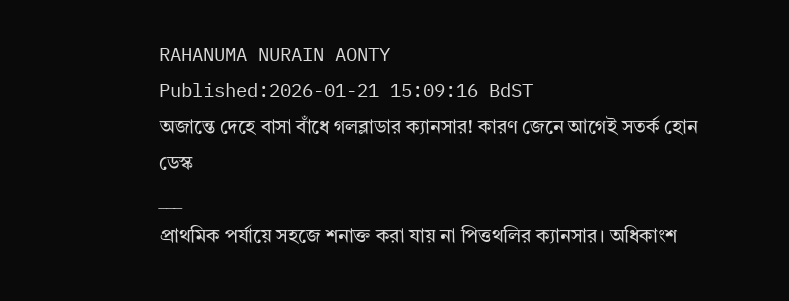RAHANUMA NURAIN AONTY
Published:2026-01-21 15:09:16 BdST
অজান্তে দেহে বাসা বাঁধে গলব্লাডার ক্যানসার! কারণ জেনে আগেই সতর্ক হোন
ডেস্ক
___
প্রাথমিক পর্যায়ে সহজে শনাক্ত করা যায় না পিত্তথলির ক্যানসার। অধিকাংশ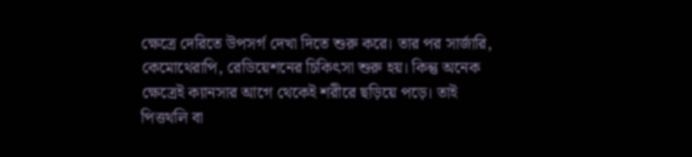ক্ষেত্রে দেরিতে উপসর্গ দেখা দিতে শুরু করে। তার পর সার্জারি, কেমোথেরাপি, রেডিয়েশনের চিকিৎসা শুরু হয়। কিন্তু অনেক ক্ষেত্রেই ক্যানসার আগে থেকেই শরীরে ছড়িয়ে পড়ে। তাই পিত্তথলি বা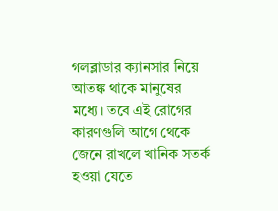গলব্লাডার ক্যানসার নিয়ে আতঙ্ক থাকে মানুষের মধ্যে। তবে এই রোগের কারণগুলি আগে থেকে জেনে রাখলে খানিক সতর্ক হওয়া যেতে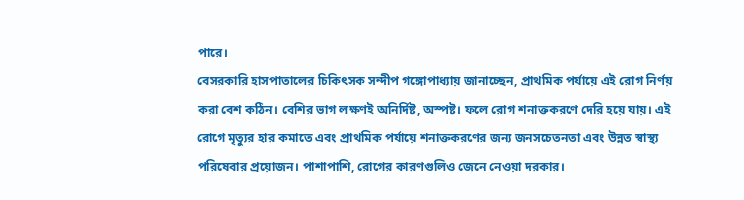পারে।
বেসরকারি হাসপাতালের চিকিৎসক সন্দীপ গঙ্গোপাধ্যায় জানাচ্ছেন, প্রাথমিক পর্যায়ে এই রোগ নির্ণয় করা বেশ কঠিন। বেশির ভাগ লক্ষণই অনির্দিষ্ট, অস্পষ্ট। ফলে রোগ শনাক্তকরণে দেরি হয়ে যায়। এই রোগে মৃত্যুর হার কমাতে এবং প্রাথমিক পর্যায়ে শনাক্তকরণের জন্য জনসচেতনতা এবং উন্নত স্বাস্থ্য পরিষেবার প্রয়োজন। পাশাপাশি, রোগের কারণগুলিও জেনে নেওয়া দরকার।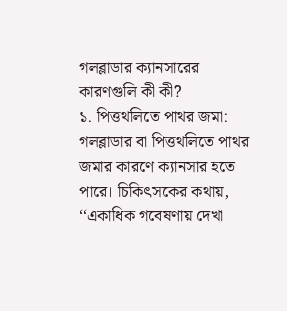গলব্লাডার ক্যানসারের কারণগুলি কী কী?
১. পিত্তথলিতে পাথর জমা: গলব্লাডার বা পিত্তথলিতে পাথর জমার কারণে ক্যানসার হতে পারে। চিকিৎসকের কথায়, ‘‘একাধিক গবেষণায় দেখা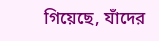গিয়েছে, যাঁদের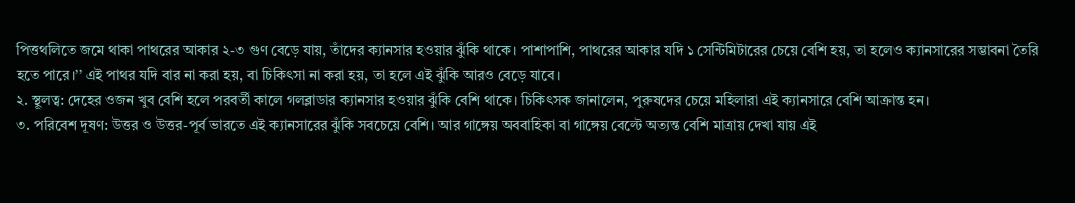পিত্তথলিতে জমে থাকা পাথরের আকার ২-৩ গুণ বেড়ে যায়, তাঁদের ক্যানসার হওয়ার ঝুঁকি থাকে। পাশাপাশি, পাথরের আকার যদি ১ সেন্টিমিটারের চেয়ে বেশি হয়, তা হলেও ক্যানসারের সম্ভাবনা তৈরি হতে পারে।’’ এই পাথর যদি বার না করা হয়, বা চিকিৎসা না করা হয়, তা হলে এই ঝুঁকি আরও বেড়ে যাবে।
২. স্থূলত্ব: দেহের ওজন খুব বেশি হলে পরবর্তী কালে গলব্লাডার ক্যানসার হওয়ার ঝুঁকি বেশি থাকে। চিকিৎসক জানালেন, পুরুষদের চেয়ে মহিলারা এই ক্যানসারে বেশি আক্রান্ত হন।
৩. পরিবেশ দূষণ: উত্তর ও উত্তর-পূর্ব ভারতে এই ক্যানসারের ঝুঁকি সবচেয়ে বেশি। আর গাঙ্গেয় অববাহিকা বা গাঙ্গেয় বেল্টে অত্যন্ত বেশি মাত্রায় দেখা যায় এই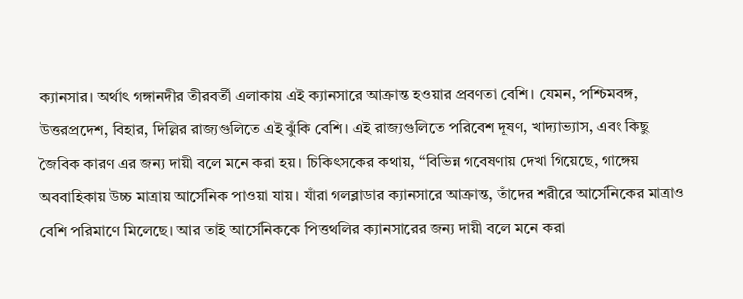ক্যানসার। অর্থাৎ গঙ্গানদীর তীরবর্তী এলাকায় এই ক্যানসারে আক্রান্ত হওয়ার প্রবণতা বেশি। যেমন, পশ্চিমবঙ্গ, উত্তরপ্রদেশ, বিহার, দিল্লির রাজ্যগুলিতে এই ঝুঁকি বেশি। এই রাজ্যগুলিতে পরিবেশ দূষণ, খাদ্যাভ্যাস, এবং কিছু জৈবিক কারণ এর জন্য দায়ী বলে মনে করা হয়। চিকিৎসকের কথায়, ‘‘বিভিন্ন গবেষণায় দেখা গিয়েছে, গাঙ্গেয় অববাহিকায় উচ্চ মাত্রায় আর্সেনিক পাওয়া যায়। যাঁরা গলব্লাডার ক্যানসারে আক্রান্ত, তাঁদের শরীরে আর্সেনিকের মাত্রাও বেশি পরিমাণে মিলেছে। আর তাই আর্সেনিককে পিত্তথলির ক্যানসারের জন্য দায়ী বলে মনে করা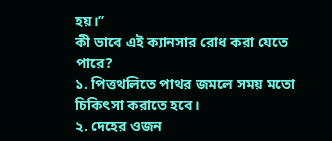হয়।’’
কী ভাবে এই ক্যানসার রোধ করা যেতে পারে?
১. পিত্তথলিতে পাথর জমলে সময় মতো চিকিৎসা করাতে হবে।
২. দেহের ওজন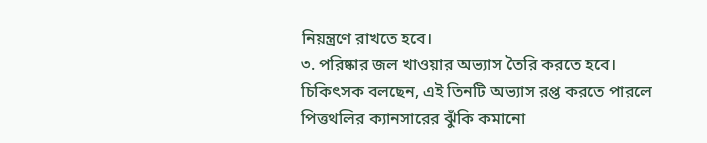নিয়ন্ত্রণে রাখতে হবে।
৩. পরিষ্কার জল খাওয়ার অভ্যাস তৈরি করতে হবে।
চিকিৎসক বলছেন, এই তিনটি অভ্যাস রপ্ত করতে পারলে পিত্তথলির ক্যানসারের ঝুঁকি কমানো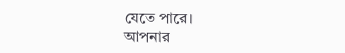যেতে পারে।
আপনার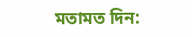মতামত দিন: